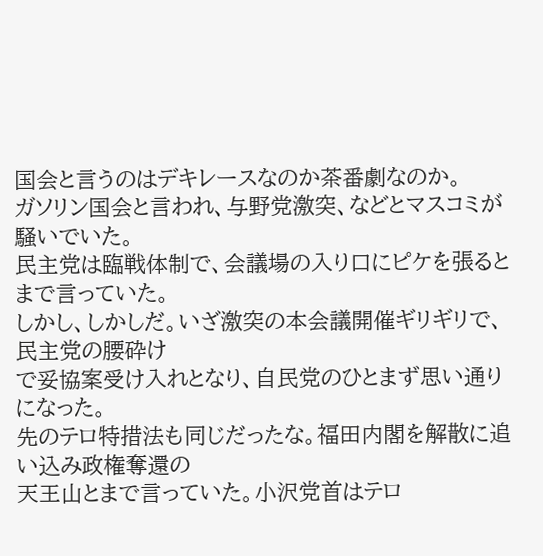国会と言うのはデキレースなのか茶番劇なのか。
ガソリン国会と言われ、与野党激突、などとマスコミが騒いでいた。
民主党は臨戦体制で、会議場の入り口にピケを張るとまで言っていた。
しかし、しかしだ。いざ激突の本会議開催ギリギリで、民主党の腰砕け
で妥協案受け入れとなり、自民党のひとまず思い通りになった。
先のテロ特措法も同じだったな。福田内閣を解散に追い込み政権奪還の
天王山とまで言っていた。小沢党首はテロ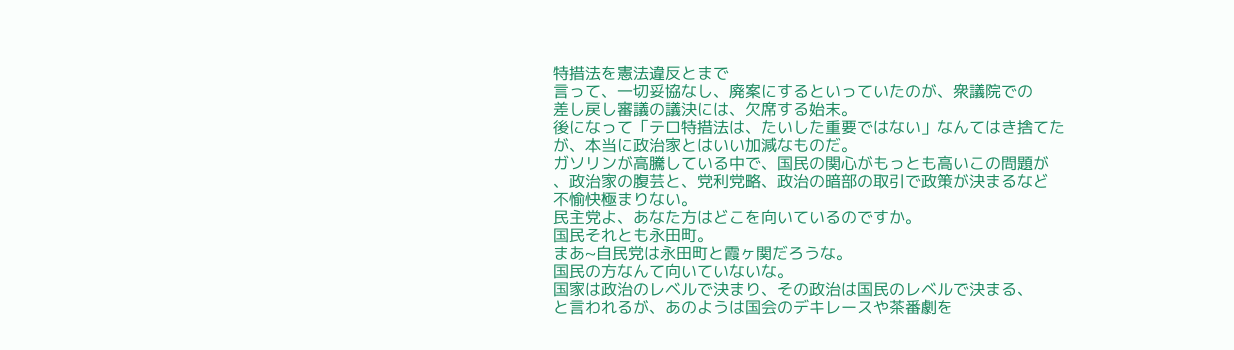特措法を憲法違反とまで
言って、一切妥協なし、廃案にするといっていたのが、衆議院での
差し戻し審議の議決には、欠席する始末。
後になって「テロ特措法は、たいした重要ではない」なんてはき捨てた
が、本当に政治家とはいい加減なものだ。
ガソリンが高騰している中で、国民の関心がもっとも高いこの問題が
、政治家の腹芸と、党利党略、政治の暗部の取引で政策が決まるなど
不愉快極まりない。
民主党よ、あなた方はどこを向いているのですか。
国民それとも永田町。
まあ~自民党は永田町と霞ヶ関だろうな。
国民の方なんて向いていないな。
国家は政治のレベルで決まり、その政治は国民のレベルで決まる、
と言われるが、あのようは国会のデキレースや茶番劇を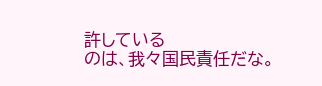許している
のは、我々国民責任だな。